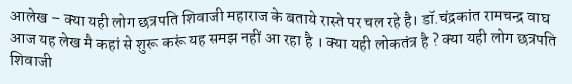आलेख – क्या यही लोग छत्रपति शिवाजी महाराज के बताये रास्ते पर चल रहे है। डॉ.चंद्रकांत रामचन्द्र वाघ
आज यह लेख मै कहां से शुरू करूं यह समझ नहीं आ रहा है । क्या यही लोकतंत्र है ? क्या यही लोग छत्रपति शिवाजी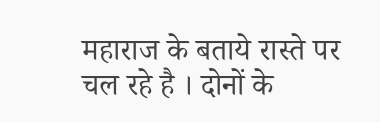महाराज के बताये रास्ते पर चल रहे है । दोनों के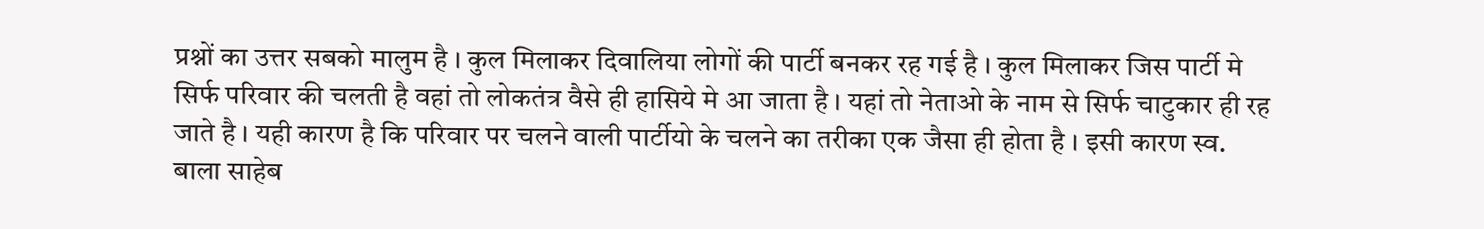प्रश्नों का उत्तर सबको मालुम है । कुल मिलाकर दिवालिया लोगों की पार्टी बनकर रह गई है । कुल मिलाकर जिस पार्टी मे सिर्फ परिवार की चलती है वहां तो लोकतंत्र वैसे ही हासिये मे आ जाता है । यहां तो नेताओ के नाम से सिर्फ चाटुकार ही रह जाते है । यही कारण है कि परिवार पर चलने वाली पार्टीयो के चलने का तरीका एक जैसा ही होता है । इसी कारण स्व. बाला साहेब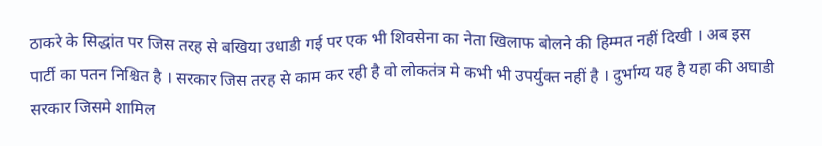ठाकरे के सिद्धांत पर जिस तरह से बखिया उधाडी गई पर एक भी शिवसेना का नेता खिलाफ बोलने की हिम्मत नहीं दिखी । अब इस पार्टी का पतन निश्चित है । सरकार जिस तरह से काम कर रही है वो लोकतंत्र मे कभी भी उपर्युक्त नहीं है । दुर्भाग्य यह है यहा की अघाडी सरकार जिसमे शामिल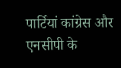पार्टियां कांग्रेस और एनसीपी के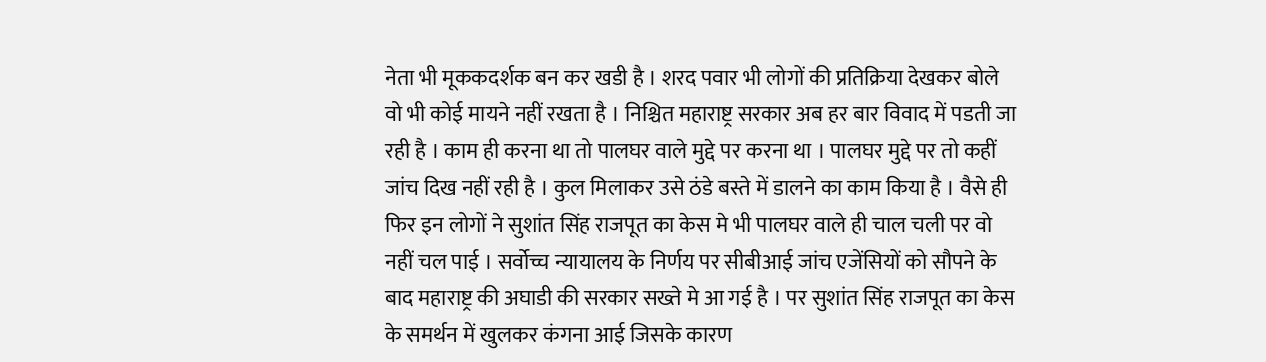नेता भी मूककदर्शक बन कर खडी है । शरद पवार भी लोगों की प्रतिक्रिया देखकर बोले वो भी कोई मायने नहीं रखता है । निश्चित महाराष्ट्र सरकार अब हर बार विवाद में पडती जा रही है । काम ही करना था तो पालघर वाले मुद्दे पर करना था । पालघर मुद्दे पर तो कहीं जांच दिख नहीं रही है । कुल मिलाकर उसे ठंडे बस्ते में डालने का काम किया है । वैसे ही फिर इन लोगों ने सुशांत सिंह राजपूत का केस मे भी पालघर वाले ही चाल चली पर वो नहीं चल पाई । सर्वोच्च न्यायालय के निर्णय पर सीबीआई जांच एजेंसियों को सौपने के बाद महाराष्ट्र की अघाडी की सरकार सख्ते मे आ गई है । पर सुशांत सिंह राजपूत का केस के समर्थन में खुलकर कंगना आई जिसके कारण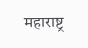महाराष्ट्र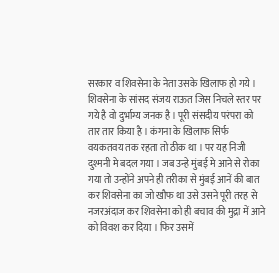सरकार व शिवसेना के नेता उसके खिलाफ हो गये । शिवसेना के सांसद संजय राऊत जिस निचले स्तर पर गये है वो दुर्भाग्य जनक है । पूरी संसदीय परंपरा को तार तार किया है । कंगना के खिलाफ सिर्फ वयकतवय तक रहता तो ठीक था । पर यह निजी दुश्मनी मे बदल गया । जब उन्हे मुंबई मे आने से रोका गया तो उन्होंने अपने ही तरीका से मुंबई आनें की बात कर शिवसेना का जो खौफ था उसे उसने पूरी तरह से नजरअंदाज कर शिवसेना को ही बचाव की मुद्रा में आने को विवश कर दिया । फिर उसमें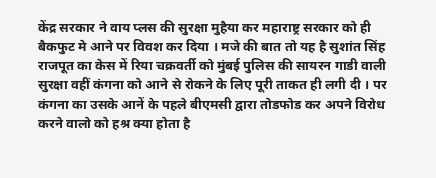केंद्र सरकार ने वाय प्लस की सुरक्षा मुहैया कर महाराष्ट्र सरकार को ही बैकफुट मे आने पर विवश कर दिया । मजे की बात तो यह है सुशांत सिंह राजपूत का केस में रिया चक्रवर्ती को मुंबई पुलिस की सायरन गाडी वाली सुरक्षा वहीं कंगना को आने से रोकने के लिए पूरी ताकत ही लगी दी । पर कंगना का उसके आनें के पहले बीएमसी द्वारा तोडफोड कर अपने विरोध करने वालो को हश्र क्या होता है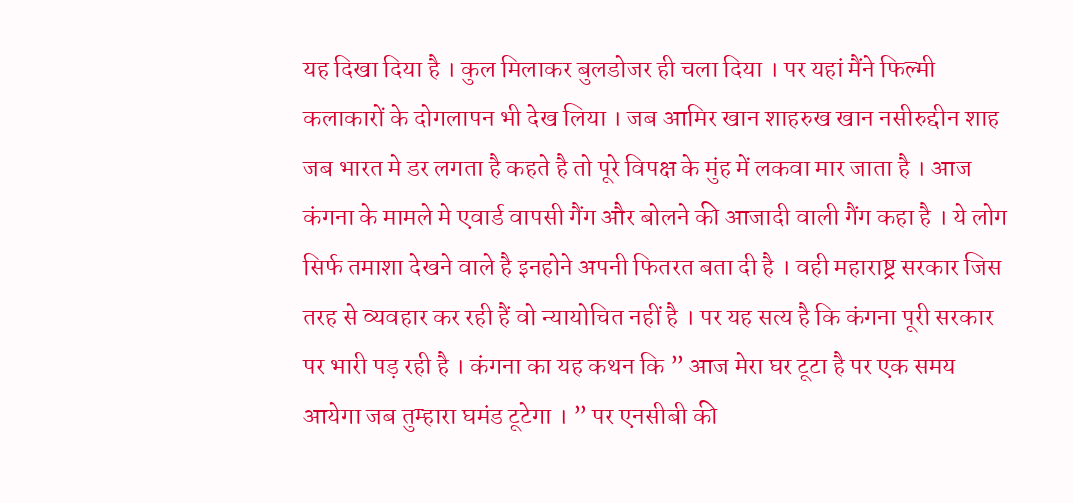यह दिखा दिया है । कुल मिलाकर बुलडोजर ही चला दिया । पर यहां मैंने फिल्मी कलाकारों के दोगलापन भी देख लिया । जब आमिर खान शाहरुख खान नसीरुद्दीन शाह जब भारत मे डर लगता है कहते है तो पूरे विपक्ष के मुंह में लकवा मार जाता है । आज कंगना के मामले मे एवार्ड वापसी गैंग और बोलने की आजादी वाली गैंग कहा है । ये लोग सिर्फ तमाशा देखने वाले है इनहोने अपनी फितरत बता दी है । वही महाराष्ट्र सरकार जिस तरह से व्यवहार कर रही हैं वो न्यायोचित नहीं है । पर यह सत्य है कि कंगना पूरी सरकार पर भारी पड़ रही है । कंगना का यह कथन कि ” आज मेरा घर टूटा है पर एक समय आयेगा जब तुम्हारा घमंड टूटेगा । ” पर एनसीबी की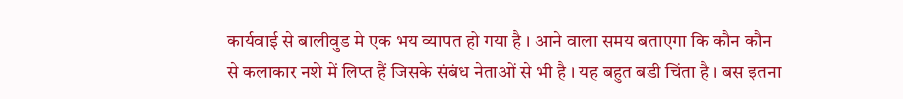कार्यवाई से बालीवुड मे एक भय व्यापत हो गया है । आने वाला समय बताएगा कि कौन कौन से कलाकार नशे में लिप्त हैं जिसके संबंध नेताओं से भी है । यह बहुत बडी चिंता है । बस इतना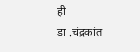ही
डा .चंद्रकांत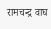रामचन्द्र वाघ